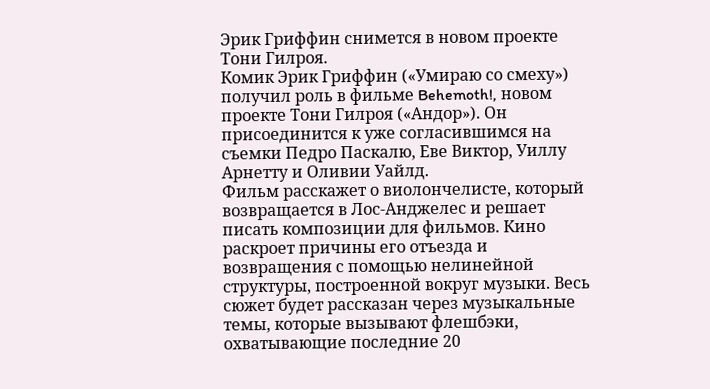Эрик Гриффин снимется в новом проекте Тони Гилроя.
Комик Эрик Гриффин («Умираю со смеху») получил роль в фильме Behemoth!, новом проекте Тони Гилроя («Андор»). Он присоединится к уже согласившимся на съемки Педро Паскалю, Еве Виктор, Уиллу Арнетту и Оливии Уайлд.
Фильм расскажет о виолончелисте, который возвращается в Лос-Анджелес и решает писать композиции для фильмов. Кино раскроет причины его отъезда и возвращения с помощью нелинейной структуры, построенной вокруг музыки. Весь сюжет будет рассказан через музыкальные темы, которые вызывают флешбэки, охватывающие последние 20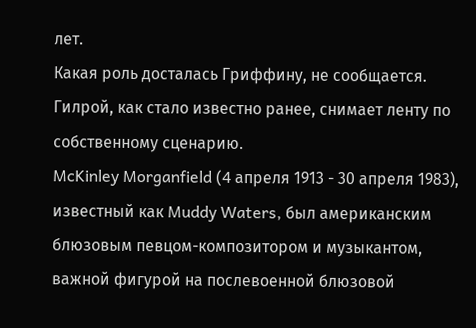лет.
Какая роль досталась Гриффину, не сообщается. Гилрой, как стало известно ранее, снимает ленту по собственному сценарию.
McKinley Morganfield (4 апреля 1913 - 30 апреля 1983), известный как Muddy Waters, был американским блюзовым певцом-композитором и музыкантом, важной фигурой на послевоенной блюзовой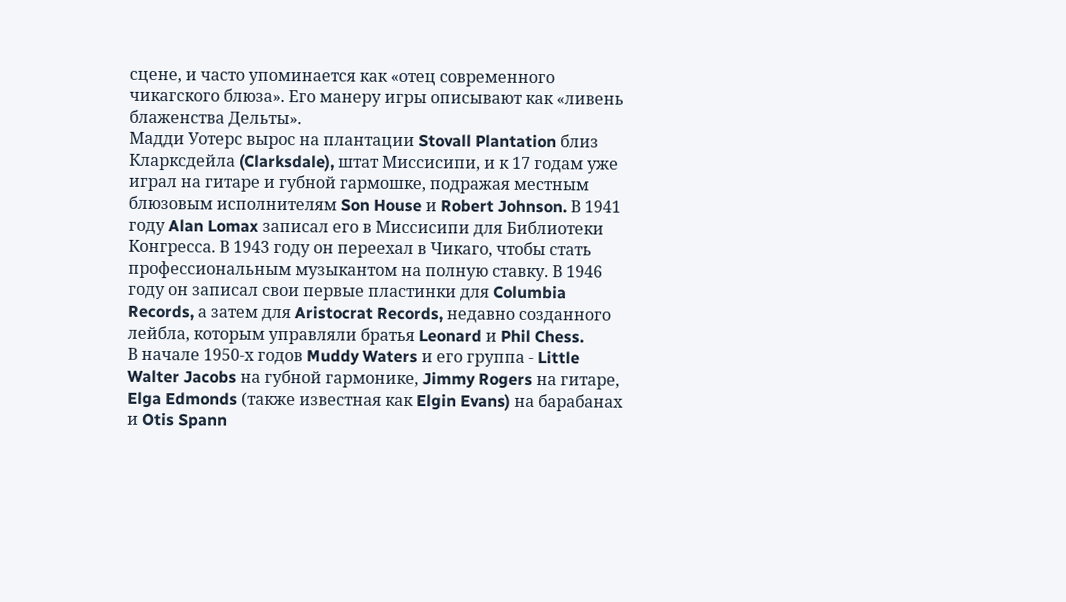сцене, и часто упоминается как «отец современного чикагского блюза». Его манеру игры описывают как «ливень блаженства Дельты».
Мадди Уотерс вырос на плантации Stovall Plantation близ Кларксдейла (Clarksdale), штат Миссисипи, и к 17 годам уже играл на гитаре и губной гармошке, подражая местным блюзовым исполнителям Son House и Robert Johnson. В 1941 году Alan Lomax записал его в Миссисипи для Библиотеки Конгресса. В 1943 году он переехал в Чикаго, чтобы стать профессиональным музыкантом на полную ставку. В 1946 году он записал свои первые пластинки для Columbia Records, а затем для Aristocrat Records, недавно созданного лейбла, которым управляли братья Leonard и Phil Chess.
В начале 1950-х годов Muddy Waters и его группа - Little Walter Jacobs на губной гармонике, Jimmy Rogers на гитаре, Elga Edmonds (также известная как Elgin Evans) на барабанах и Otis Spann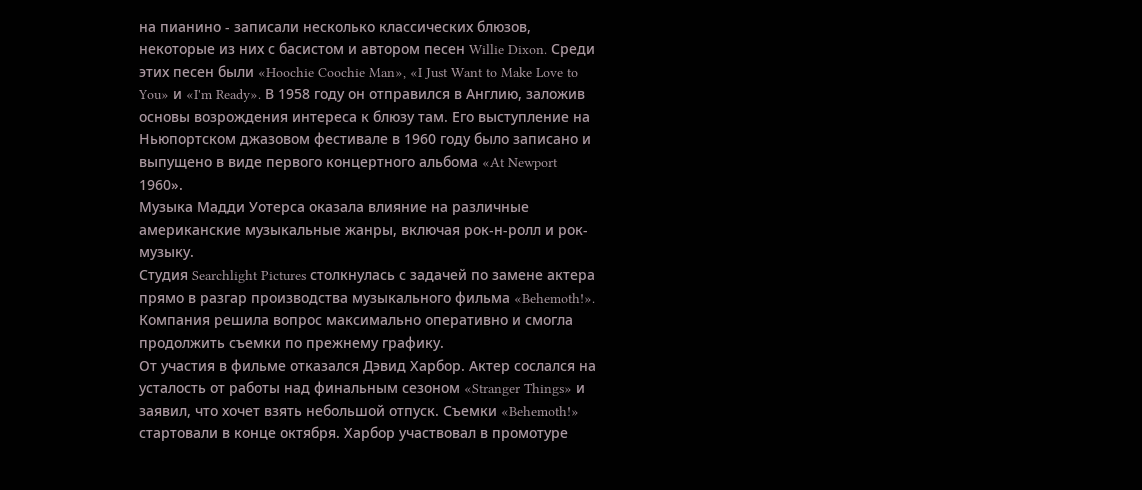на пианино - записали несколько классических блюзов, некоторые из них с басистом и автором песен Willie Dixon. Среди этих песен были «Hoochie Coochie Man», «I Just Want to Make Love to You» и «I'm Ready». В 1958 году он отправился в Англию, заложив основы возрождения интереса к блюзу там. Его выступление на Ньюпортском джазовом фестивале в 1960 году было записано и выпущено в виде первого концертного альбома «At Newport 1960».
Музыка Мадди Уотерса оказала влияние на различные американские музыкальные жанры, включая рок-н-ролл и рок-музыку.
Студия Searchlight Pictures столкнулась с задачей по замене актера прямо в разгар производства музыкального фильма «Behemoth!». Компания решила вопрос максимально оперативно и смогла продолжить съемки по прежнему графику.
От участия в фильме отказался Дэвид Харбор. Актер сослался на усталость от работы над финальным сезоном «Stranger Things» и заявил, что хочет взять небольшой отпуск. Съемки «Behemoth!» стартовали в конце октября. Харбор участвовал в промотуре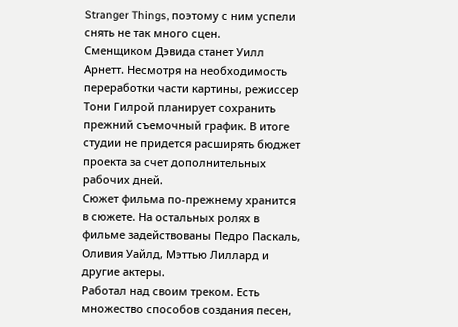Stranger Things, поэтому с ним успели снять не так много сцен.
Сменщиком Дэвида станет Уилл Арнетт. Несмотря на необходимость переработки части картины, режиссер Тони Гилрой планирует сохранить прежний съемочный график. В итоге студии не придется расширять бюджет проекта за счет дополнительных рабочих дней.
Сюжет фильма по-прежнему хранится в сюжете. На остальных ролях в фильме задействованы Педро Паскаль, Оливия Уайлд, Мэттью Лиллард и другие актеры.
Работал над своим треком. Есть множество способов создания песен,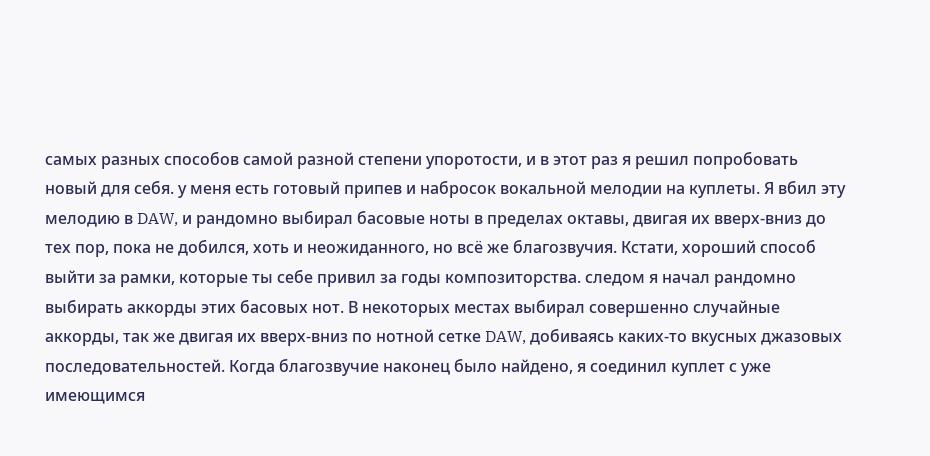самых разных способов самой разной степени упоротости, и в этот раз я решил попробовать новый для себя. у меня есть готовый припев и набросок вокальной мелодии на куплеты. Я вбил эту мелодию в DAW, и рандомно выбирал басовые ноты в пределах октавы, двигая их вверх-вниз до тех пор, пока не добился, хоть и неожиданного, но всë же благозвучия. Кстати, хороший способ выйти за рамки, которые ты себе привил за годы композиторства. следом я начал рандомно выбирать аккорды этих басовых нот. В некоторых местах выбирал совершенно случайные аккорды, так же двигая их вверх-вниз по нотной сетке DAW, добиваясь каких-то вкусных джазовых последовательностей. Когда благозвучие наконец было найдено, я соединил куплет с уже имеющимся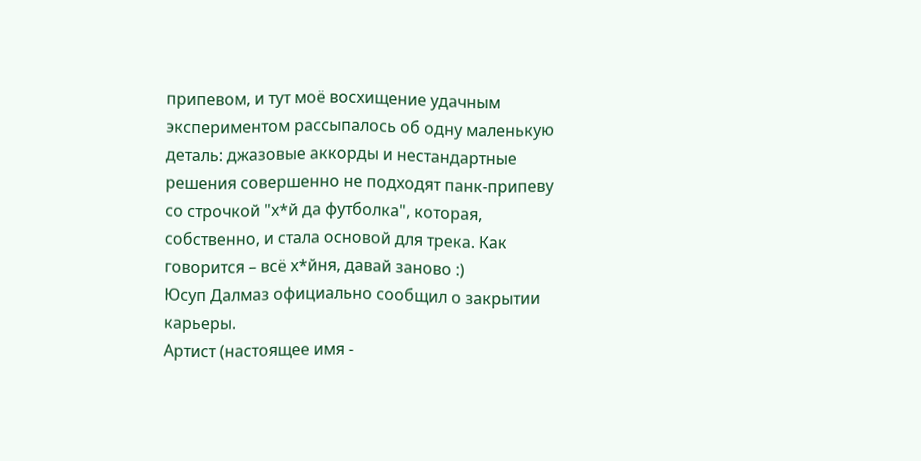припевом, и тут моë восхищение удачным экспериментом рассыпалось об одну маленькую деталь: джазовые аккорды и нестандартные решения совершенно не подходят панк-припеву со строчкой "х*й да футболка", которая, собственно, и стала основой для трека. Как говорится – всë х*йня, давай заново :)
Юсуп Далмаз официально сообщил о закрытии карьеры.
Артист (настоящее имя -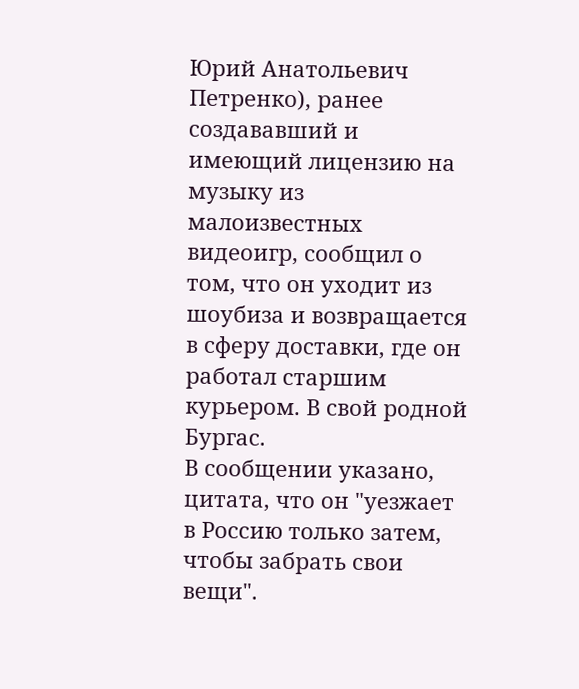Юрий Анатольевич Петренко), ранее создававший и имеющий лицензию на музыку из малоизвестных видеоигр, сообщил о том, что он уходит из шоубиза и возвращается в сферу доставки, где он работал старшим курьером. В свой родной Бургас.
В сообщении указано, цитата, что он "уезжает в Россию только затем, чтобы забрать свои вещи".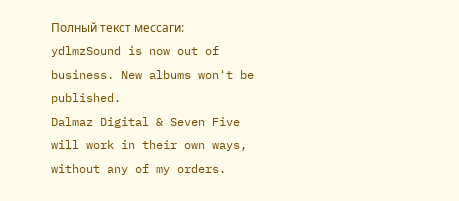Полный текст мессаги:
ydlmzSound is now out of business. New albums won't be published.
Dalmaz Digital & Seven Five will work in their own ways, without any of my orders.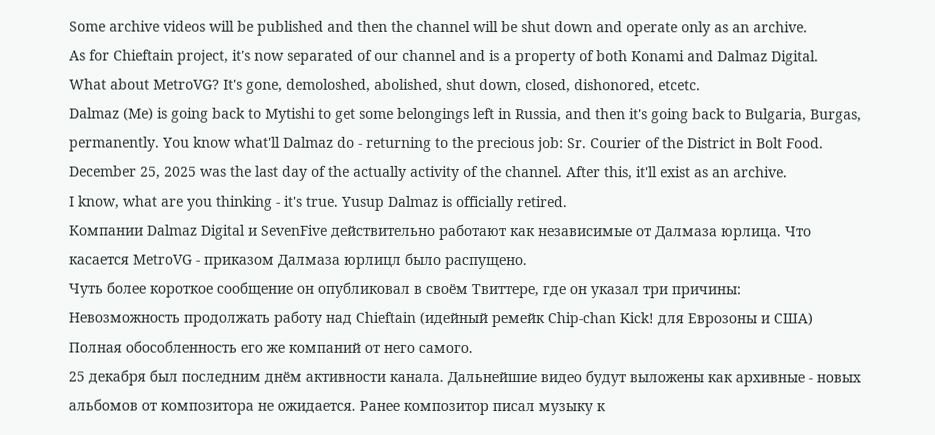Some archive videos will be published and then the channel will be shut down and operate only as an archive.
As for Chieftain project, it's now separated of our channel and is a property of both Konami and Dalmaz Digital.
What about MetroVG? It's gone, demoloshed, abolished, shut down, closed, dishonored, etcetc.
Dalmaz (Me) is going back to Mytishi to get some belongings left in Russia, and then it's going back to Bulgaria, Burgas, permanently. You know what'll Dalmaz do - returning to the precious job: Sr. Courier of the District in Bolt Food.
December 25, 2025 was the last day of the actually activity of the channel. After this, it'll exist as an archive.
I know, what are you thinking - it's true. Yusup Dalmaz is officially retired.
Компании Dalmaz Digital и SevenFive действительно работают как независимые от Далмаза юрлица. Что касается MetroVG - приказом Далмаза юрлицл было распущено.
Чуть более короткое сообщение он опубликовал в своём Твиттере, где он указал три причины:
Невозможность продолжать работу над Chieftain (идейный ремейк Chip-chan Kick! для Еврозоны и США)
Полная обособленность его же компаний от него самого.
25 декабря был последним днём активности канала. Дальнейшие видео будут выложены как архивные - новых альбомов от композитора не ожидается. Ранее композитор писал музыку к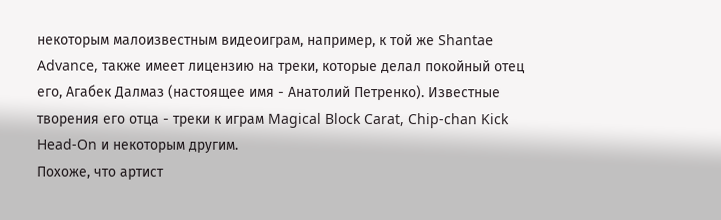некоторым малоизвестным видеоиграм, например, к той же Shantae Advance, также имеет лицензию на треки, которые делал покойный отец его, Агабек Далмаз (настоящее имя - Анатолий Петренко). Известные творения его отца - треки к играм Magical Block Carat, Chip-chan Kick Head-On и некоторым другим.
Похоже, что артист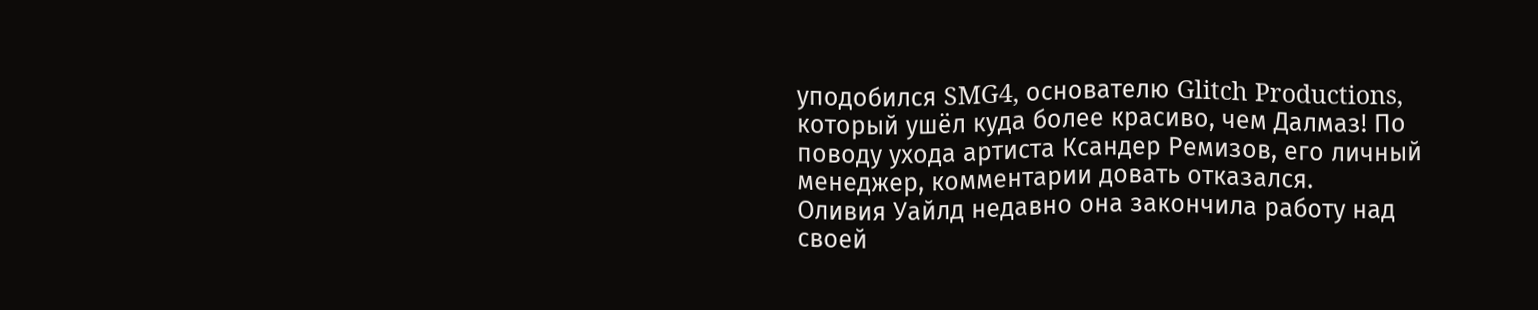уподобился SMG4, основателю Glitch Productions, который ушёл куда более красиво, чем Далмаз! По поводу ухода артиста Ксандер Ремизов, его личный менеджер, комментарии довать отказался.
Оливия Уайлд недавно она закончила работу над своей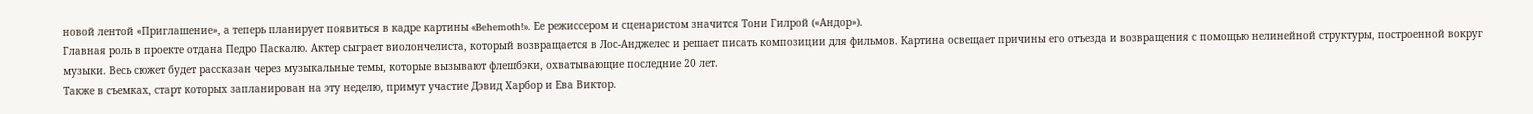новой лентой «Приглашение», а теперь планирует появиться в кадре картины «Behemoth!». Ее режиссером и сценаристом значится Тони Гилрой («Андор»).
Главная роль в проекте отдана Педро Паскалю. Актер сыграет виолончелиста, который возвращается в Лос-Анджелес и решает писать композиции для фильмов. Картина освещает причины его отъезда и возвращения с помощью нелинейной структуры, построенной вокруг музыки. Весь сюжет будет рассказан через музыкальные темы, которые вызывают флешбэки, охватывающие последние 20 лет.
Также в съемках, старт которых запланирован на эту неделю, примут участие Дэвид Харбор и Ева Виктор.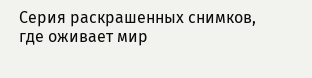Серия раскрашенных снимков, где оживает мир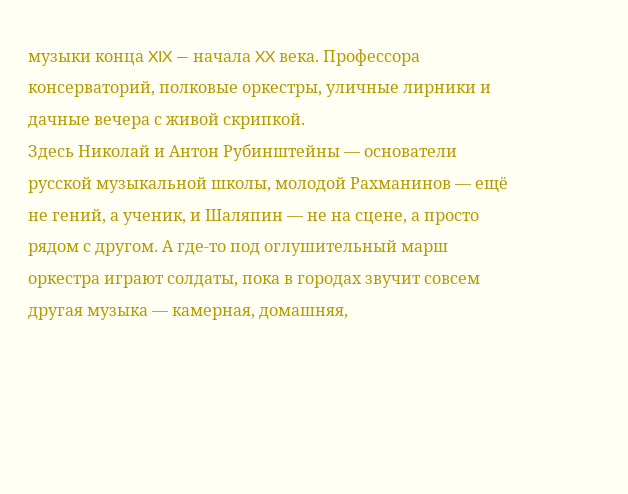музыки конца XIX — начала XX века. Профессора консерваторий, полковые оркестры, уличные лирники и дачные вечера с живой скрипкой.
Здесь Николай и Антон Рубинштейны — основатели русской музыкальной школы, молодой Рахманинов — ещё не гений, а ученик, и Шаляпин — не на сцене, а просто рядом с другом. А где-то под оглушительный марш оркестра играют солдаты, пока в городах звучит совсем другая музыка — камерная, домашняя,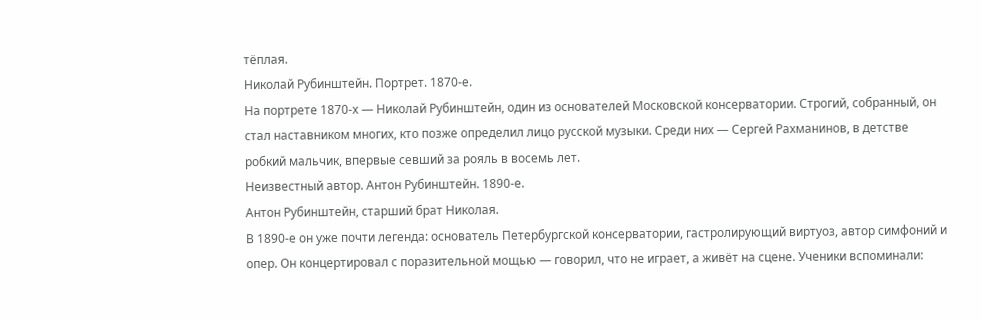тёплая.
Николай Рубинштейн. Портрет. 1870-е.
На портрете 1870-х — Николай Рубинштейн, один из основателей Московской консерватории. Строгий, собранный, он стал наставником многих, кто позже определил лицо русской музыки. Среди них — Сергей Рахманинов, в детстве робкий мальчик, впервые севший за рояль в восемь лет.
Неизвестный автор. Антон Рубинштейн. 1890-е.
Антон Рубинштейн, старший брат Николая.
В 1890-е он уже почти легенда: основатель Петербургской консерватории, гастролирующий виртуоз, автор симфоний и опер. Он концертировал с поразительной мощью — говорил, что не играет, а живёт на сцене. Ученики вспоминали: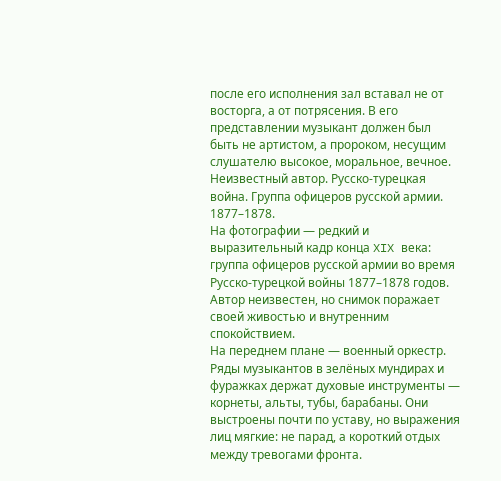после его исполнения зал вставал не от восторга, а от потрясения. В его представлении музыкант должен был быть не артистом, а пророком, несущим слушателю высокое, моральное, вечное.
Неизвестный автор. Русско-турецкая война. Группа офицеров русской армии. 1877–1878.
На фотографии — редкий и выразительный кадр конца XIX века: группа офицеров русской армии во время Русско-турецкой войны 1877–1878 годов. Автор неизвестен, но снимок поражает своей живостью и внутренним спокойствием.
На переднем плане — военный оркестр. Ряды музыкантов в зелёных мундирах и фуражках держат духовые инструменты — корнеты, альты, тубы, барабаны. Они выстроены почти по уставу, но выражения лиц мягкие: не парад, а короткий отдых между тревогами фронта.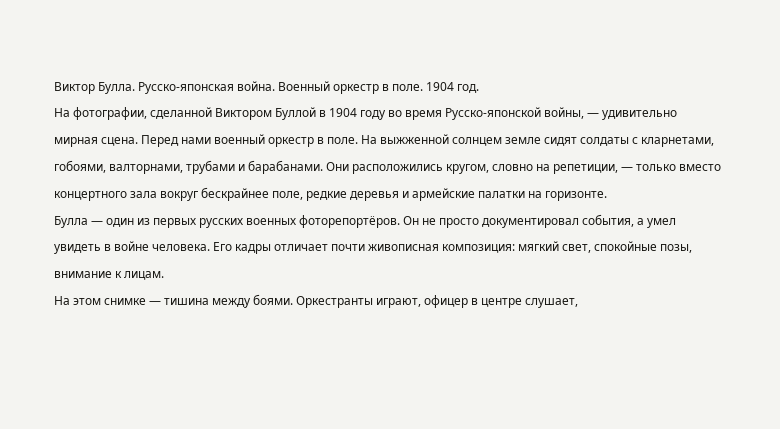Виктор Булла. Русско-японская война. Военный оркестр в поле. 1904 год.
На фотографии, сделанной Виктором Буллой в 1904 году во время Русско-японской войны, — удивительно мирная сцена. Перед нами военный оркестр в поле. На выжженной солнцем земле сидят солдаты с кларнетами, гобоями, валторнами, трубами и барабанами. Они расположились кругом, словно на репетиции, — только вместо концертного зала вокруг бескрайнее поле, редкие деревья и армейские палатки на горизонте.
Булла — один из первых русских военных фоторепортёров. Он не просто документировал события, а умел увидеть в войне человека. Его кадры отличает почти живописная композиция: мягкий свет, спокойные позы, внимание к лицам.
На этом снимке — тишина между боями. Оркестранты играют, офицер в центре слушает,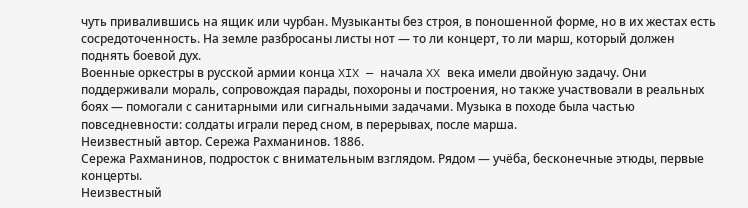чуть привалившись на ящик или чурбан. Музыканты без строя, в поношенной форме, но в их жестах есть сосредоточенность. На земле разбросаны листы нот — то ли концерт, то ли марш, который должен поднять боевой дух.
Военные оркестры в русской армии конца XIX — начала XX века имели двойную задачу. Они поддерживали мораль, сопровождая парады, похороны и построения, но также участвовали в реальных боях — помогали с санитарными или сигнальными задачами. Музыка в походе была частью повседневности: солдаты играли перед сном, в перерывах, после марша.
Неизвестный автор. Сережа Рахманинов. 1886.
Сережа Рахманинов, подросток с внимательным взглядом. Рядом — учёба, бесконечные этюды, первые концерты.
Неизвестный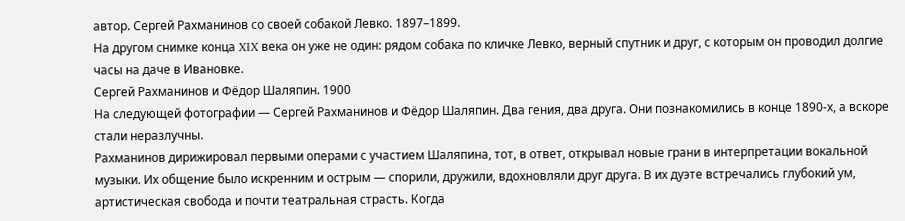автор. Сергей Рахманинов со своей собакой Левко. 1897–1899.
На другом снимке конца XIX века он уже не один: рядом собака по кличке Левко, верный спутник и друг, с которым он проводил долгие часы на даче в Ивановке.
Сергей Рахманинов и Фёдор Шаляпин. 1900
На следующей фотографии — Сергей Рахманинов и Фёдор Шаляпин. Два гения, два друга. Они познакомились в конце 1890-х, а вскоре стали неразлучны.
Рахманинов дирижировал первыми операми с участием Шаляпина, тот, в ответ, открывал новые грани в интерпретации вокальной музыки. Их общение было искренним и острым — спорили, дружили, вдохновляли друг друга. В их дуэте встречались глубокий ум, артистическая свобода и почти театральная страсть. Когда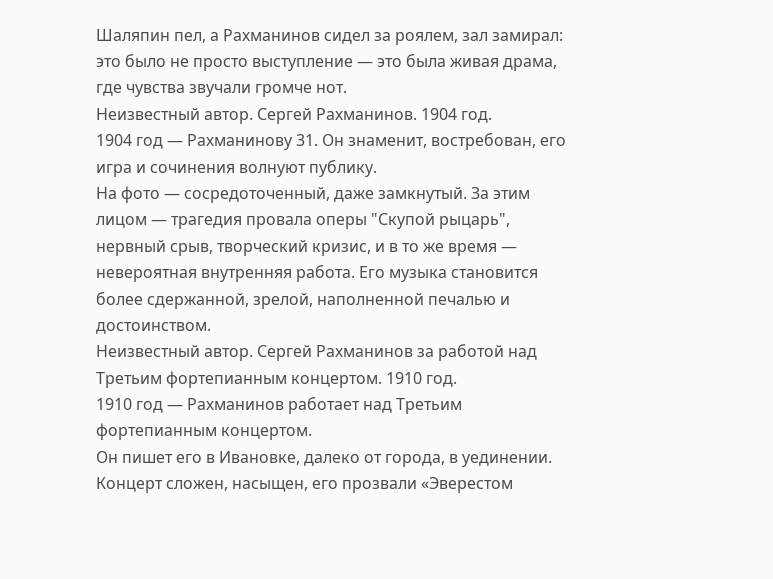Шаляпин пел, а Рахманинов сидел за роялем, зал замирал: это было не просто выступление — это была живая драма, где чувства звучали громче нот.
Неизвестный автор. Сергей Рахманинов. 1904 год.
1904 год — Рахманинову 31. Он знаменит, востребован, его игра и сочинения волнуют публику.
На фото — сосредоточенный, даже замкнутый. За этим лицом — трагедия провала оперы "Скупой рыцарь", нервный срыв, творческий кризис, и в то же время — невероятная внутренняя работа. Его музыка становится более сдержанной, зрелой, наполненной печалью и достоинством.
Неизвестный автор. Сергей Рахманинов за работой над Третьим фортепианным концертом. 1910 год.
1910 год — Рахманинов работает над Третьим фортепианным концертом.
Он пишет его в Ивановке, далеко от города, в уединении. Концерт сложен, насыщен, его прозвали «Эверестом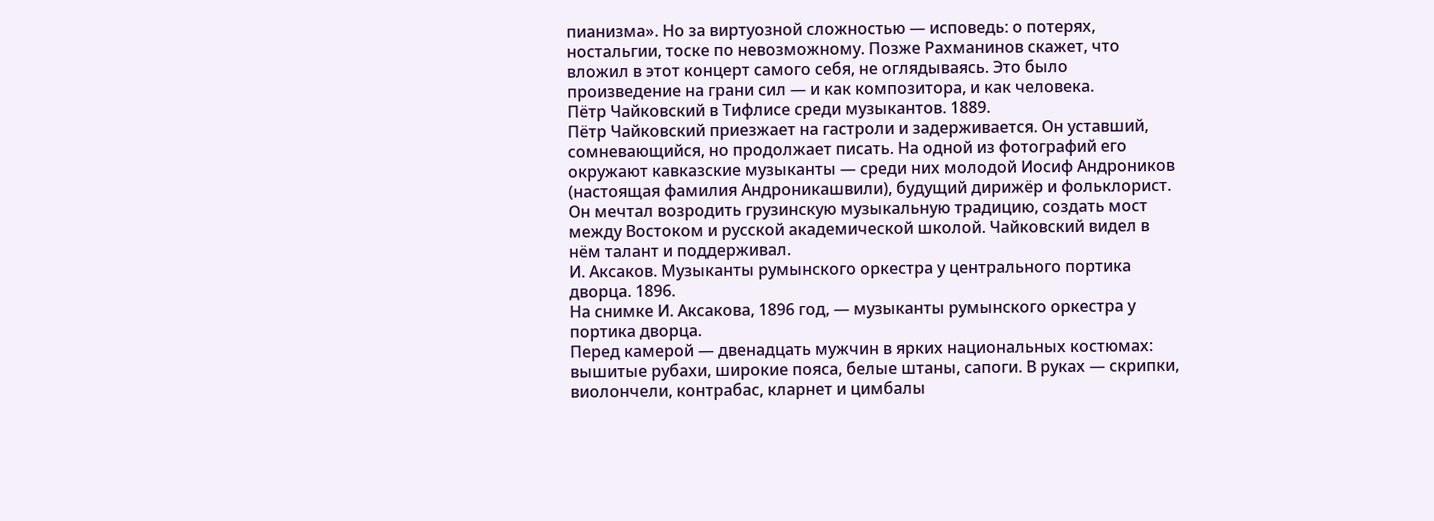пианизма». Но за виртуозной сложностью — исповедь: о потерях, ностальгии, тоске по невозможному. Позже Рахманинов скажет, что вложил в этот концерт самого себя, не оглядываясь. Это было произведение на грани сил — и как композитора, и как человека.
Пётр Чайковский в Тифлисе среди музыкантов. 1889.
Пётр Чайковский приезжает на гастроли и задерживается. Он уставший, сомневающийся, но продолжает писать. На одной из фотографий его окружают кавказские музыканты — среди них молодой Иосиф Андроников (настоящая фамилия Андроникашвили), будущий дирижёр и фольклорист. Он мечтал возродить грузинскую музыкальную традицию, создать мост между Востоком и русской академической школой. Чайковский видел в нём талант и поддерживал.
И. Аксаков. Музыканты румынского оркестра у центрального портика дворца. 1896.
На снимке И. Аксакова, 1896 год, — музыканты румынского оркестра у портика дворца.
Перед камерой — двенадцать мужчин в ярких национальных костюмах: вышитые рубахи, широкие пояса, белые штаны, сапоги. В руках — скрипки, виолончели, контрабас, кларнет и цимбалы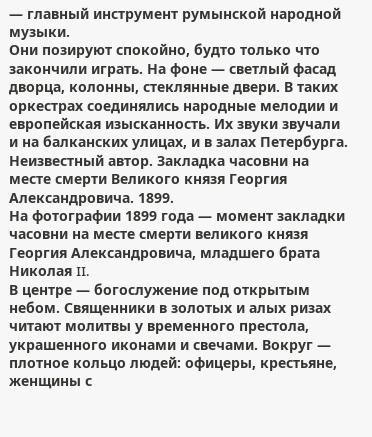— главный инструмент румынской народной музыки.
Они позируют спокойно, будто только что закончили играть. На фоне — светлый фасад дворца, колонны, стеклянные двери. В таких оркестрах соединялись народные мелодии и европейская изысканность. Их звуки звучали и на балканских улицах, и в залах Петербурга.
Неизвестный автор. Закладка часовни на месте смерти Великого князя Георгия Александровича. 1899.
На фотографии 1899 года — момент закладки часовни на месте смерти великого князя Георгия Александровича, младшего брата Николая II.
В центре — богослужение под открытым небом. Священники в золотых и алых ризах читают молитвы у временного престола, украшенного иконами и свечами. Вокруг — плотное кольцо людей: офицеры, крестьяне, женщины с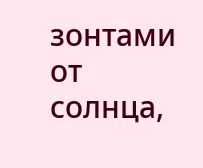зонтами от солнца,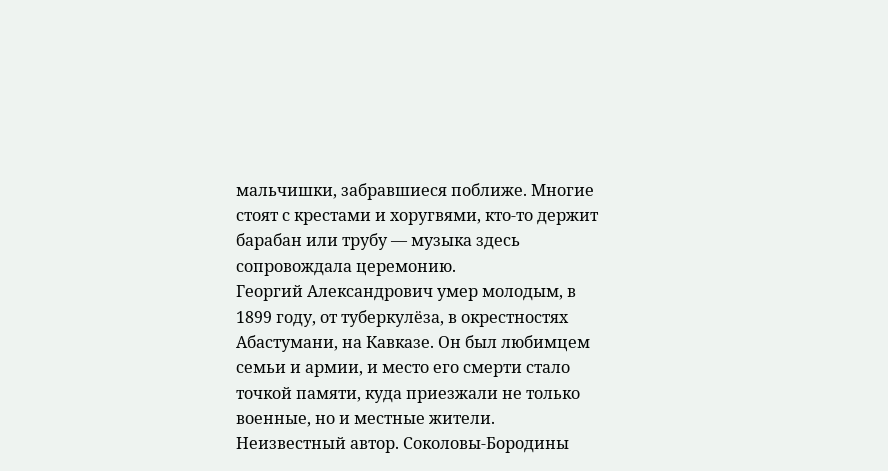мальчишки, забравшиеся поближе. Многие стоят с крестами и хоругвями, кто-то держит барабан или трубу — музыка здесь сопровождала церемонию.
Георгий Александрович умер молодым, в 1899 году, от туберкулёза, в окрестностях Абастумани, на Кавказе. Он был любимцем семьи и армии, и место его смерти стало точкой памяти, куда приезжали не только военные, но и местные жители.
Неизвестный автор. Соколовы-Бородины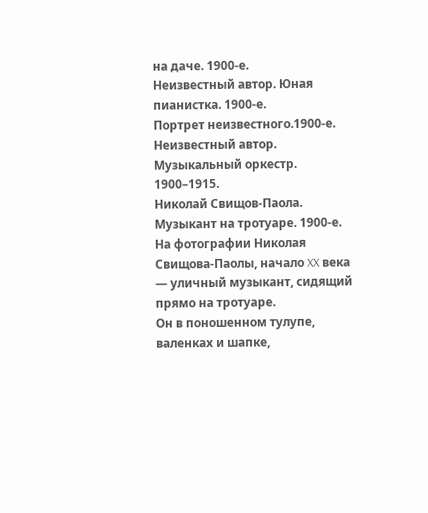на даче. 1900-е.
Неизвестный автор. Юная пианистка. 1900-е.
Портрет неизвестного.1900-е.
Неизвестный автор. Музыкальный оркестр. 1900–1915.
Николай Свищов-Паола. Музыкант на тротуаре. 1900-е.
На фотографии Николая Свищова-Паолы, начало XX века — уличный музыкант, сидящий прямо на тротуаре.
Он в поношенном тулупе, валенках и шапке,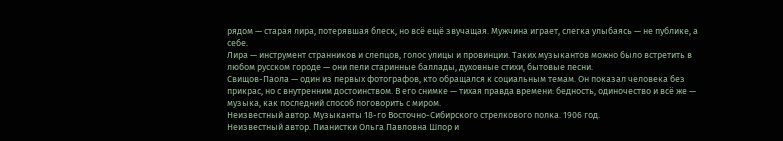рядом — старая лира, потерявшая блеск, но всё ещё звучащая. Мужчина играет, слегка улыбаясь — не публике, а себе.
Лира — инструмент странников и слепцов, голос улицы и провинции. Таких музыкантов можно было встретить в любом русском городе — они пели старинные баллады, духовные стихи, бытовые песни.
Свищов-Паола — один из первых фотографов, кто обращался к социальным темам. Он показал человека без прикрас, но с внутренним достоинством. В его снимке — тихая правда времени: бедность, одиночество и всё же — музыка, как последний способ поговорить с миром.
Неизвестный автор. Музыканты 18-го Восточно-Сибирского стрелкового полка. 1906 год.
Неизвестный автор. Пианистки Ольга Павловна Шпор и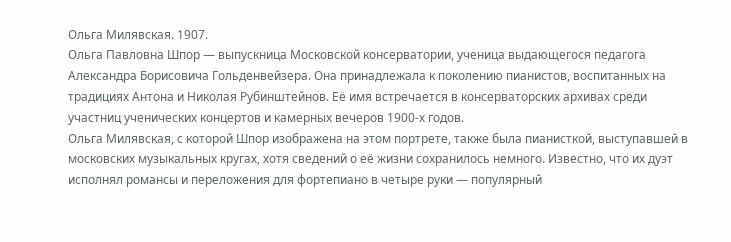Ольга Милявская. 1907.
Ольга Павловна Шпор — выпускница Московской консерватории, ученица выдающегося педагога Александра Борисовича Гольденвейзера. Она принадлежала к поколению пианистов, воспитанных на традициях Антона и Николая Рубинштейнов. Её имя встречается в консерваторских архивах среди участниц ученических концертов и камерных вечеров 1900-х годов.
Ольга Милявская, с которой Шпор изображена на этом портрете, также была пианисткой, выступавшей в московских музыкальных кругах, хотя сведений о её жизни сохранилось немного. Известно, что их дуэт исполнял романсы и переложения для фортепиано в четыре руки — популярный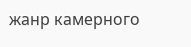жанр камерного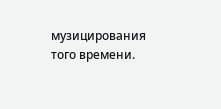музицирования того времени.